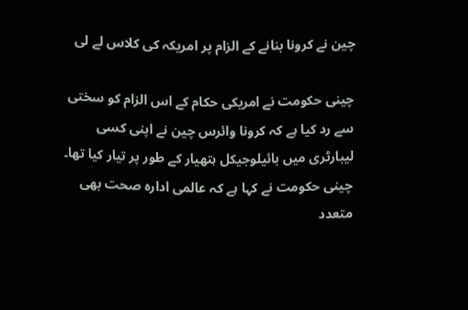چین نے کرونا بنانے کے الزام پر امریکہ کی کلاس لے لی

چینی حکومت نے امریکی حکام کے اس الزام کو سختی سے رد کیا ہے کہ کرونا وائرس چین نے اپنی کسی لیبارٹری میں بائیلوجیکل ہتھیار کے طور پر تیار کیا تھا۔ چینی حکومت نے کہا ہے کہ عالمی ادارہ صحت بھی متعدد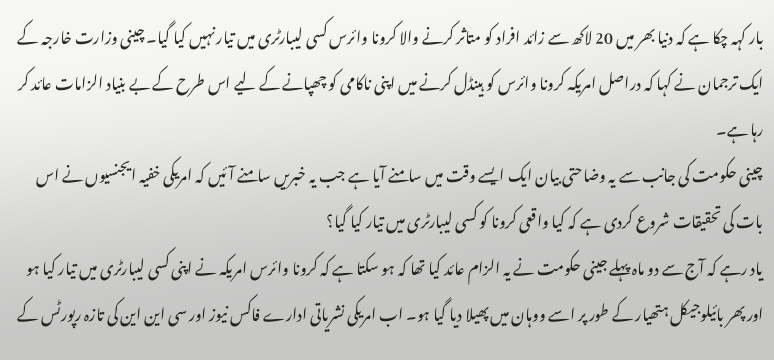بار کہہ چکا ہے کہ دنیا بھر میں 20 لاکھ سے زائد افراد کو متاثر کرنے والا کرونا وائرس کسی لیبارٹری میں تیار نہیں کیا گیا۔ چینی وزارت خارجہ کے ایک ترجمان نے کہا کہ دراصل امریکہ کرونا وائرس کو ہینڈل کرنے میں اپنی ناکامی کو چھپانے کے لیے اس طرح کے بے بنیاد الزامات عائد کر رہا ہے۔
چینی حکومت کی جانب سے یہ وضاحتی بیان ایک ایسے وقت میں سامنے آیا ہے جب یہ خبریں سامنے آئیں کہ امریکی خفیہ ایجنسیوں نے اس بات کی تحقیقات شروع کردی ہے کہ کیا واقعی کرونا کو کسی لیبارٹری میں تیار کیا گیا؟
یاد رہے کہ آج سے دو ماہ پہلے جینی حکومت نے یہ الزام عائد کیا تھا کہ ہو سکتا ہے کہ کرونا وائرس امریکہ نے اپنی کسی لیبارٹری میں تیار کیا ہو اور پھر بائیلوجیکل ہتھیار کے طور پر اسے ووہان میں پھیلا دیا گیا ہو۔ اب امریکی نشریاتی ادارے فاکس نیوز اور سی این این کی تازہ رپورٹس کے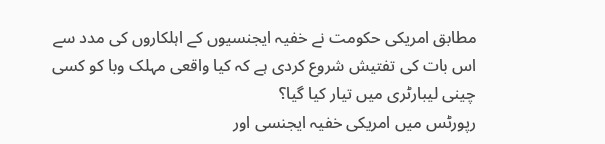مطابق امریکی حکومت نے خفیہ ایجنسیوں کے اہلکاروں کی مدد سے اس بات کی تفتیش شروع کردی ہے کہ کیا واقعی مہلک وبا کو کسی چینی لیبارٹری میں تیار کیا گیا؟
رپورٹس میں امریکی خفیہ ایجنسی اور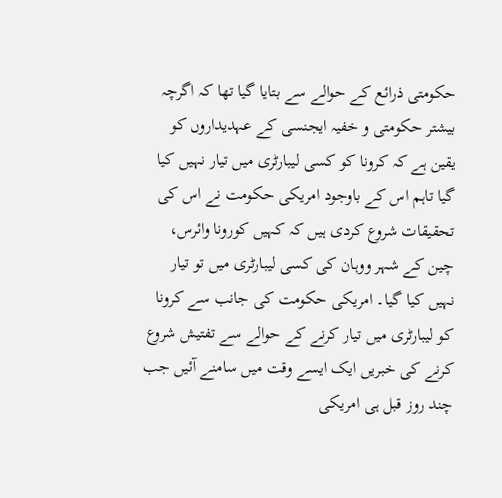حکومتی ذرائع کے حوالے سے بتایا گیا تھا کہ اگرچہ بیشتر حکومتی و خفیہ ایجنسی کے عہدیداروں کو یقین ہے کہ کرونا کو کسی لیبارٹری میں تیار نہیں کیا گیا تاہم اس کے باوجود امریکی حکومت نے اس کی تحقیقات شروع کردی ہیں کہ کہیں کورونا وائرس، چین کے شہر ووہان کی کسی لیبارٹری میں تو تیار نہیں کیا گیا۔ امریکی حکومت کی جانب سے کرونا کو لیبارٹری میں تیار کرنے کے حوالے سے تفتیش شروع کرنے کی خبریں ایک ایسے وقت میں سامنے آئیں جب چند روز قبل ہی امریکی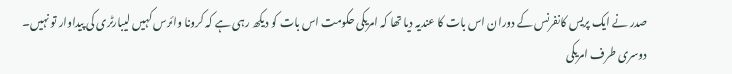صدر نے ایک پریس کانفرنس کے دوران اس بات کا عندیہ دیا تھا کہ امریکی حکومت اس بات کو دیکھ رہی ہے کہ کرونا وائرس کہیں لیبارٹری کی پیداوار تو نہیں۔
دوسری طرف امریکی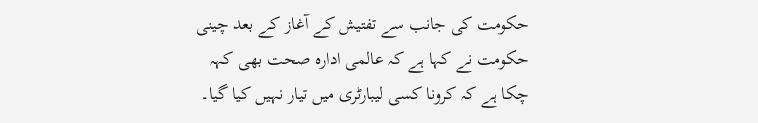حکومت کی جانب سے تفتیش کے آغاز کے بعد چینی حکومت نے کہا ہے کہ عالمی ادارہ صحت بھی کہہ چکا ہے کہ کرونا کسی لیبارٹری میں تیار نہیں کیا گیا۔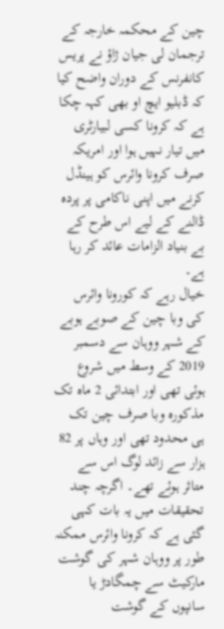چین کے محکمہ خارجہ کے ترجمان لی جیان ژاؤ نے پریس کانفرنس کے دوران واضح کیا کہ ڈبلیو ایچ او بھی کہہ چکا ہے کہ کرونا کسی لبیارٹری میں تیار نہیں ہوا اور امریکہ صرف کرونا وائرس کو ہینڈل کرنے میں اپنی ناکامی پر پردہ ڈالنے کے لیے اس طرح کے بے بنیاد الزامات عائد کر رہا ہے۔
خیال رہے کہ کورونا وائرس کی وبا چین کے صوبے ہوبے کے شہر ووہان سے دسمبر 2019 کے وسط میں شروع ہوئی تھی اور ابتدائی 2 ماہ تک مذکورہ وبا صرف چین تک ہی محدود تھی اور وہاں پر 82 ہزار سے زائد لوگ اس سے متاثر ہوئے تھے۔ اگرچہ چند تحقیقات میں یہ بات کہی گئی ہے کہ کرونا وائرس ممکنہ طور پر ووہان شہر کی گوشت مارکیٹ سے چمگادڑ یا سانپوں کے گوشت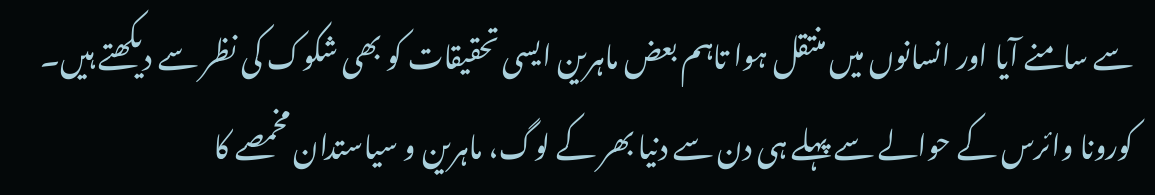سے سامنے آیا اور انسانوں میں منتقل ہوا تاہم بعض ماہرین ایسی تحقیقات کو بھی شکوک کی نظر سے دیکھتے ہیں۔ کورونا وائرس کے حوالے سے پہلے ہی دن سے دنیا بھر کے لوگ، ماہرین و سیاستدان مخمصے کا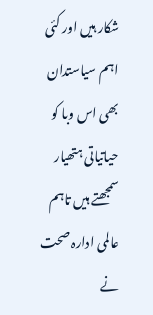شکار ہیں اور کئی اہم سیاستدان بھی اس وبا کو حیاتیاتی ہتھیار سمجھتے ہیں تاہم عالمی ادارہ صحت نے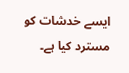ایسے خدشات کو مسترد کیا ہے۔